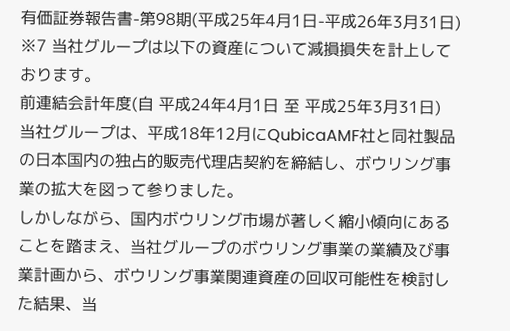有価証券報告書-第98期(平成25年4月1日-平成26年3月31日)
※7 当社グループは以下の資産について減損損失を計上しております。
前連結会計年度(自 平成24年4月1日 至 平成25年3月31日)
当社グループは、平成18年12月にQubicaAMF社と同社製品の日本国内の独占的販売代理店契約を締結し、ボウリング事業の拡大を図って参りました。
しかしながら、国内ボウリング市場が著しく縮小傾向にあることを踏まえ、当社グループのボウリング事業の業績及び事業計画から、ボウリング事業関連資産の回収可能性を検討した結果、当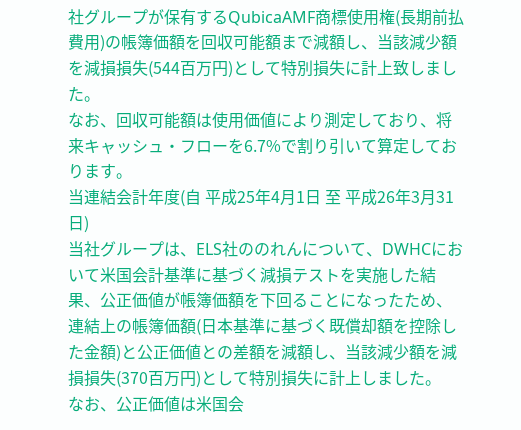社グループが保有するQubicaAMF商標使用権(長期前払費用)の帳簿価額を回収可能額まで減額し、当該減少額を減損損失(544百万円)として特別損失に計上致しました。
なお、回収可能額は使用価値により測定しており、将来キャッシュ・フローを6.7%で割り引いて算定しております。
当連結会計年度(自 平成25年4月1日 至 平成26年3月31日)
当社グループは、ELS社ののれんについて、DWHCにおいて米国会計基準に基づく減損テストを実施した結果、公正価値が帳簿価額を下回ることになったため、連結上の帳簿価額(日本基準に基づく既償却額を控除した金額)と公正価値との差額を減額し、当該減少額を減損損失(370百万円)として特別損失に計上しました。
なお、公正価値は米国会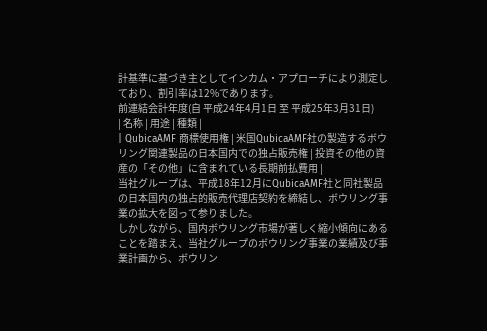計基準に基づき主としてインカム・アプローチにより測定しており、割引率は12%であります。
前連結会計年度(自 平成24年4月1日 至 平成25年3月31日)
| 名称 | 用途 | 種類 |
| QubicaAMF 商標使用権 | 米国QubicaAMF社の製造するボウリング関連製品の日本国内での独占販売権 | 投資その他の資産の「その他」に含まれている長期前払費用 |
当社グループは、平成18年12月にQubicaAMF社と同社製品の日本国内の独占的販売代理店契約を締結し、ボウリング事業の拡大を図って参りました。
しかしながら、国内ボウリング市場が著しく縮小傾向にあることを踏まえ、当社グループのボウリング事業の業績及び事業計画から、ボウリン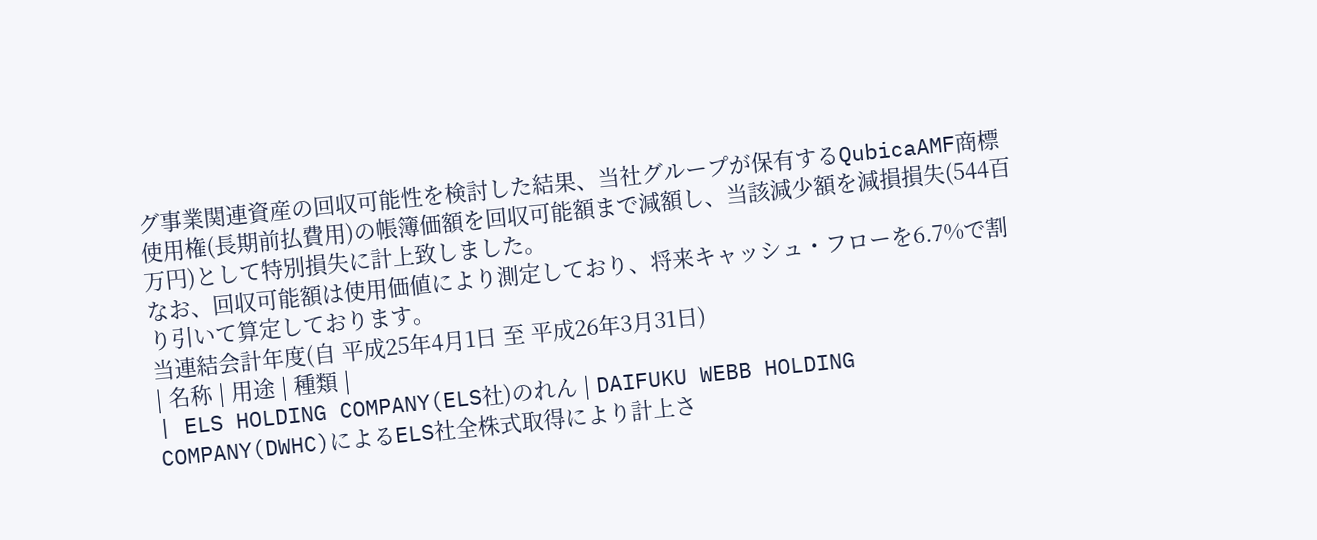グ事業関連資産の回収可能性を検討した結果、当社グループが保有するQubicaAMF商標使用権(長期前払費用)の帳簿価額を回収可能額まで減額し、当該減少額を減損損失(544百万円)として特別損失に計上致しました。
なお、回収可能額は使用価値により測定しており、将来キャッシュ・フローを6.7%で割り引いて算定しております。
当連結会計年度(自 平成25年4月1日 至 平成26年3月31日)
| 名称 | 用途 | 種類 |
| ELS HOLDING COMPANY(ELS社)のれん | DAIFUKU WEBB HOLDING COMPANY(DWHC)によるELS社全株式取得により計上さ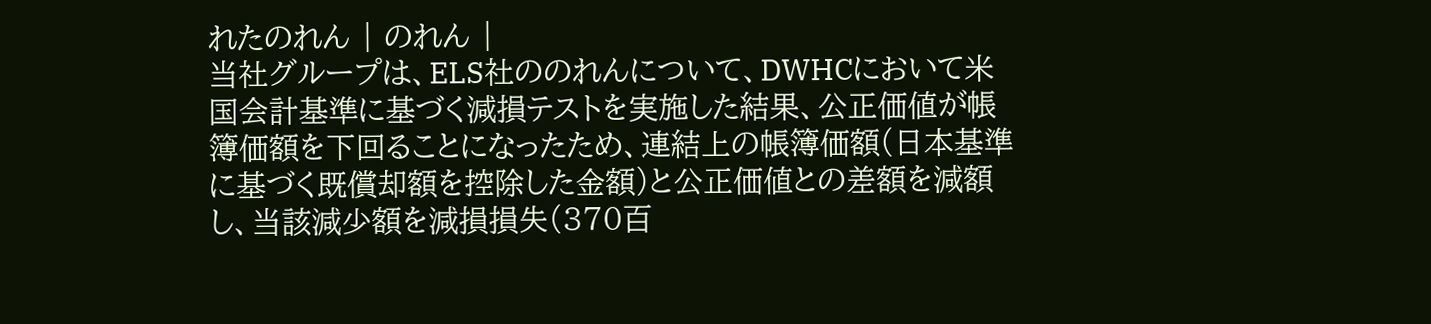れたのれん | のれん |
当社グループは、ELS社ののれんについて、DWHCにおいて米国会計基準に基づく減損テストを実施した結果、公正価値が帳簿価額を下回ることになったため、連結上の帳簿価額(日本基準に基づく既償却額を控除した金額)と公正価値との差額を減額し、当該減少額を減損損失(370百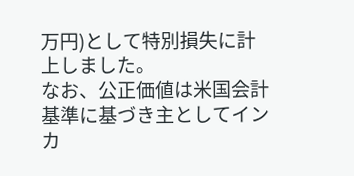万円)として特別損失に計上しました。
なお、公正価値は米国会計基準に基づき主としてインカ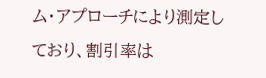ム・アプローチにより測定しており、割引率は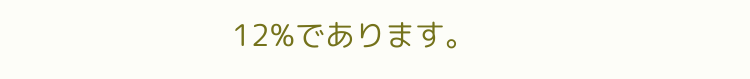12%であります。